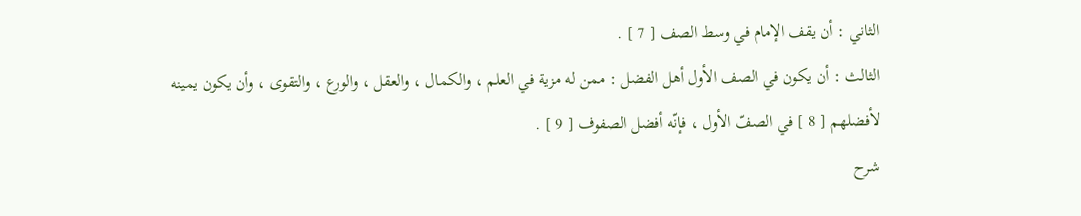الثاني : أن يقف الإمام في وسط الصف [ 7 ] .
الثالث : أن يكون في الصف الأول أهل الفضل : ممن له مزية في العلم ، والكمال ، والعقل ، والورع ، والتقوى ، وأن يكون يمينه لأفضلهم [ 8 ] في الصفّ الأول ، فإنّه أفضل الصفوف [ 9 ] .
شرح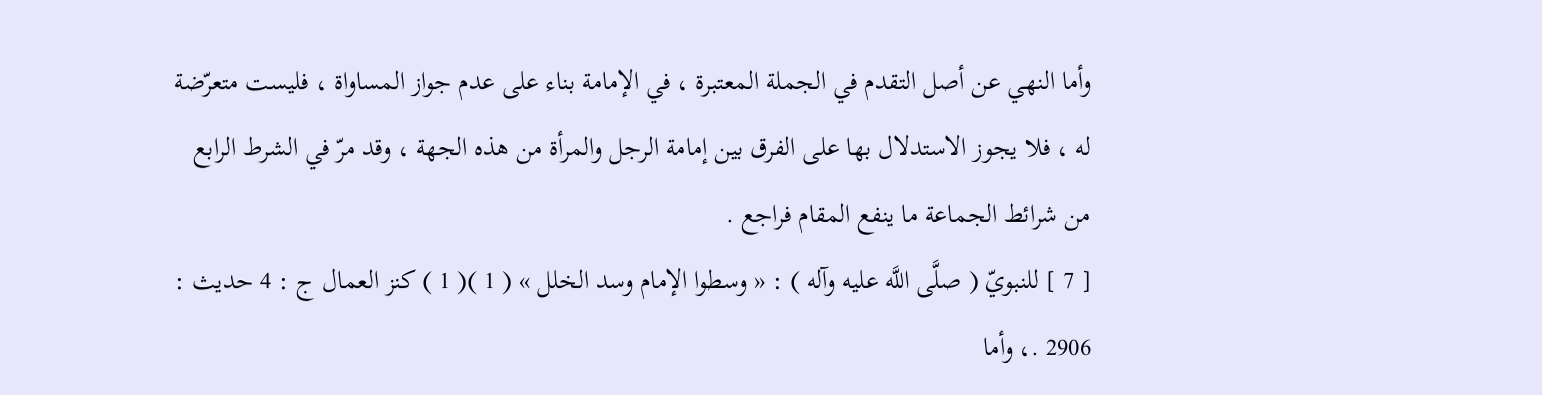وأما النهي عن أصل التقدم في الجملة المعتبرة ، في الإمامة بناء على عدم جواز المساواة ، فليست متعرّضة له ، فلا يجوز الاستدلال بها على الفرق بين إمامة الرجل والمرأة من هذه الجهة ، وقد مرّ في الشرط الرابع من شرائط الجماعة ما ينفع المقام فراجع .
[ 7 ] للنبويّ ( صلَّى اللَّه عليه وآله ) : « وسطوا الإمام وسد الخلل » ( 1 )( 1 ) كنز العمال ج : 4 حديث : 2906 .، وأما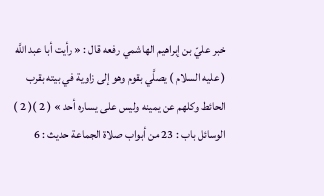خبر عليّ بن إبراهيم الهاشمي رفعه قال : « رأيت أبا عبد اللَّه ( عليه السلام ) يصلَّي بقوم وهو إلى زاوية في بيته بقرب الحائط وكلهم عن يمينه وليس على يساره أحد » ( 2 )( 2 ) الوسائل باب : 23 من أبواب صلاة الجماعة حديث : 6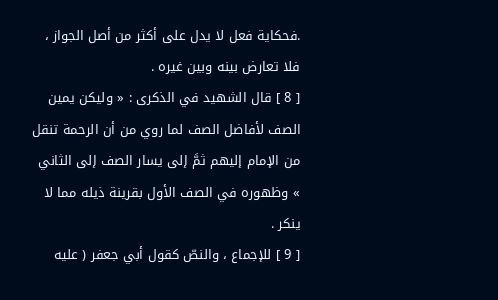.فحكاية فعل لا يدل على أكثر من أصل الجواز ، فلا تعارض بينه وبين غيره .
[ 8 ] قال الشهيد في الذكرى : « وليكن يمين الصف لأفاضل الصف لما روي من أن الرحمة تنقل من الإمام إليهم ثمَّ إلى يسار الصف إلى الثاني » وظهوره في الصف الأول بقرينة ذيله مما لا ينكر .
[ 9 ] للإجماع ، والنصّ كقول أبي جعفر ( عليه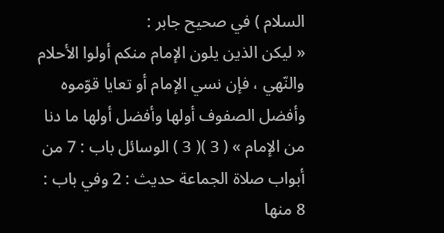السلام ) في صحيح جابر :
« ليكن الذين يلون الإمام منكم أولوا الأحلام والنّهي ، فإن نسي الإمام أو تعايا قوّموه وأفضل الصفوف أولها وأفضل أولها ما دنا من الإمام » ( 3 )( 3 ) الوسائل باب : 7 من أبواب صلاة الجماعة حديث : 2 وفي باب : 8 منها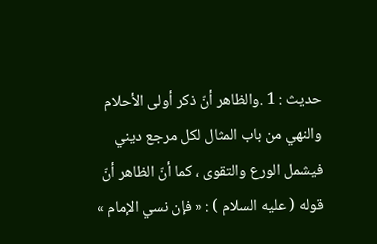حديث : 1 .والظاهر أنّ ذكر أولى الأحلام والنهي من باب المثال لكل مرجع ديني فيشمل الورع والتقوى ، كما أنّ الظاهر أنّ قوله ( عليه السلام ) : « فإن نسي الإمام »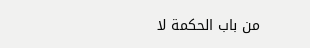من باب الحكمة لا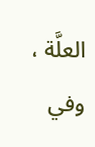العلَّة ، وفي